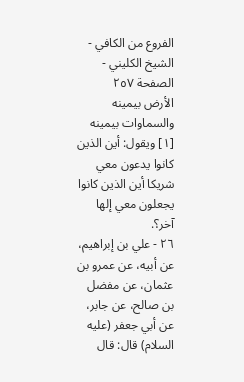الفروع من الكافي - الشيخ الكليني - الصفحة ٢٥٧
الأرض بيمينه والسماوات بيمينه [١] ويقول: أين الذين كانوا يدعون معي شريكا أين الذين كانوا يجعلون معي إلها آخر؟.
٢٦ - علي بن إبراهيم، عن أبيه، عن عمرو بن عثمان، عن مفضل بن صالح، عن جابر، عن أبي جعفر (عليه السلام) قال: قال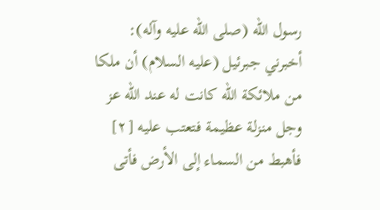رسول الله (صلى الله عليه وآله): أخبرني جبرئيل (عليه السلام) أن ملكا من ملائكة الله كانت له عند الله عز وجل منزلة عظيمة فتعتب عليه [٢] فأهبط من السماء إلى الأرض فأتى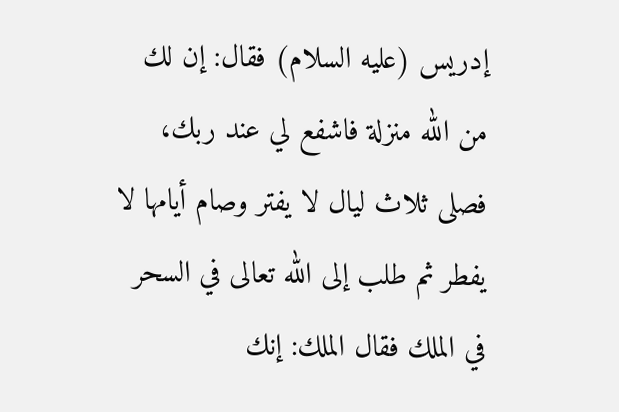إدريس (عليه السلام) فقال: إن لك من الله منزلة فاشفع لي عند ربك، فصلى ثلاث ليال لا يفتر وصام أيامها لا يفطر ثم طلب إلى الله تعالى في السحر في الملك فقال الملك: إنك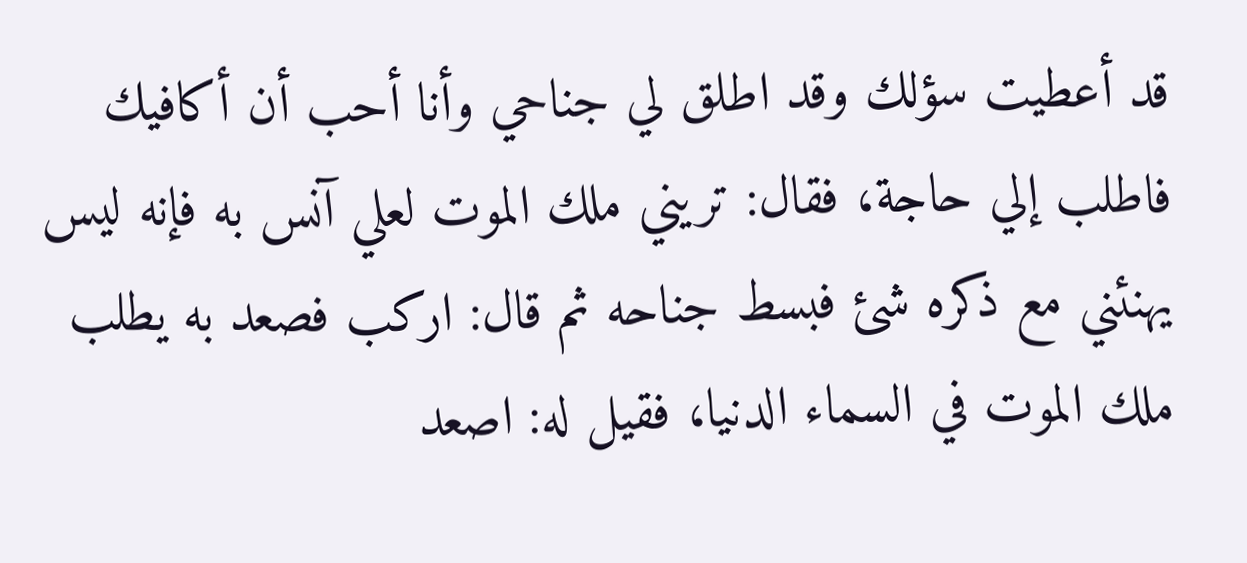قد أعطيت سؤلك وقد اطلق لي جناحي وأنا أحب أن أكافيك فاطلب إلي حاجة، فقال: تريني ملك الموت لعلي آنس به فإنه ليس يهنئني مع ذكره شئ فبسط جناحه ثم قال: اركب فصعد به يطلب ملك الموت في السماء الدنيا، فقيل له: اصعد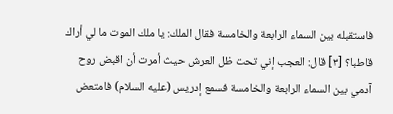فاستقبله بين السماء الرابعة والخامسة فقال الملك: يا ملك الموت ما لي أراك قاطبا؟ [٣] قال: العجب إني تحت ظل العرش حيث أمرت أن اقبض روح آدمي بين السماء الرابعة والخامسة فسمع إدريس (عليه السلام) فامتعض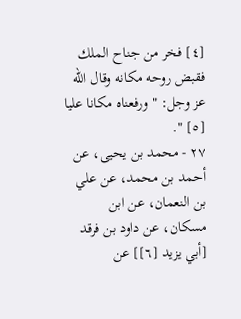[٤] فخر من جناح الملك فقبض روحه مكانه وقال الله عز وجل: " ورفعناه مكانا عليا [٥] ".
٢٧ - محمد بن يحيى، عن أحمد بن محمد، عن علي بن النعمان، عن ابن مسكان، عن داود بن فرقد [أبي يزيد [٦]] عن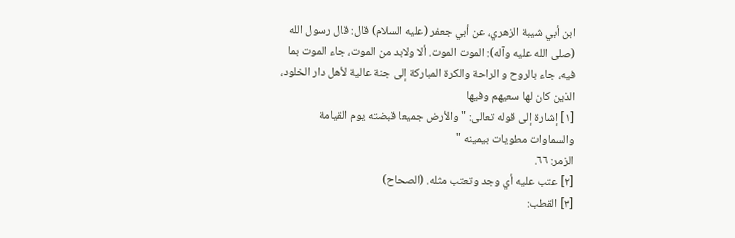ابن أبي شيبة الزهري، عن أبي جعفر (عليه السلام) قال: قال رسول الله (صلى الله عليه وآله): الموت الموت. ألا ولابد من الموت، جاء الموت بما فيه، جاء بالروح و الراحة والكرة المباركة إلى جنة عالية لأهل دار الخلود، الذين كان لها سعيهم وفيها
[١] إشارة إلى قوله تعالى: " والأرض جميعا قبضته يوم القيامة والسماوات مطويات بيمينه "
الزمر: ٦٦.
[٢] عتب عليه أي وجد وتعتب مثله. (الصحاح)
[٣] القطب: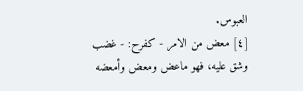العبوس.
[٤] معض من الامر - كفرح: - غضب وشق عليه، فهو ماعض ومعض وأمعضه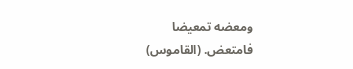ومعضه تمعيضا
فامتعض. (القاموس)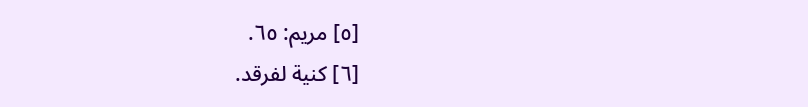[٥] مريم: ٦٥.
[٦] كنية لفرقد.